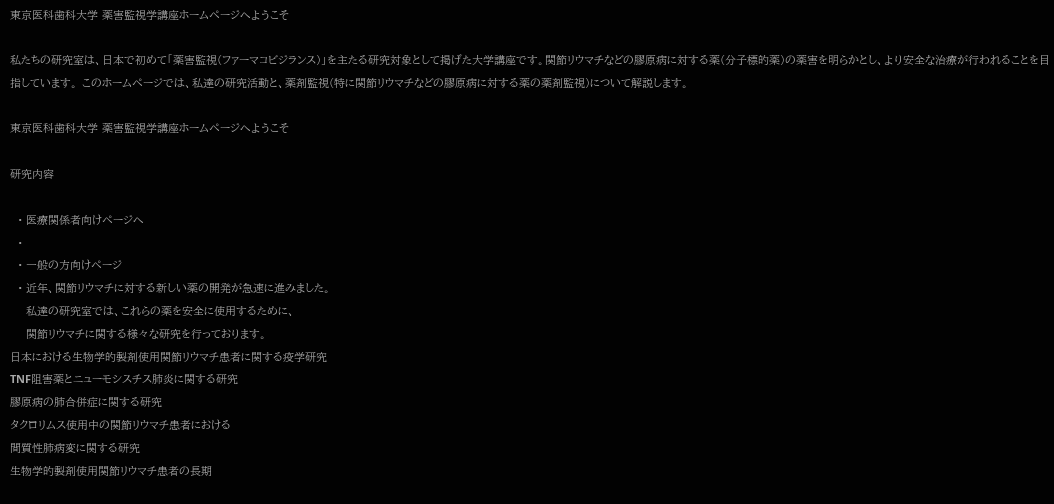東京医科歯科大学 薬害監視学講座ホームページへようこそ

私たちの研究室は、日本で初めて「薬害監視(ファーマコビジランス)」を主たる研究対象として掲げた大学講座です。関節リウマチなどの膠原病に対する薬(分子標的薬)の薬害を明らかとし、より安全な治療が行われることを目指しています。 このホームページでは、私達の研究活動と、薬剤監視(特に関節リウマチなどの膠原病に対する薬の薬剤監視)について解説します。

東京医科歯科大学 薬害監視学講座ホームページへようこそ

研究内容

  • 医療関係者向けページへ
  •
  • 一般の方向けページ
  • 近年、関節リウマチに対する新しい薬の開発が急速に進みました。
    私達の研究室では、これらの薬を安全に使用するために、
    関節リウマチに関する様々な研究を行っております。
日本における生物学的製剤使用関節リウマチ患者に関する疫学研究
TNF阻害薬とニューモシスチス肺炎に関する研究
膠原病の肺合併症に関する研究
タクロリムス使用中の関節リウマチ患者における
間質性肺病変に関する研究
生物学的製剤使用関節リウマチ患者の長期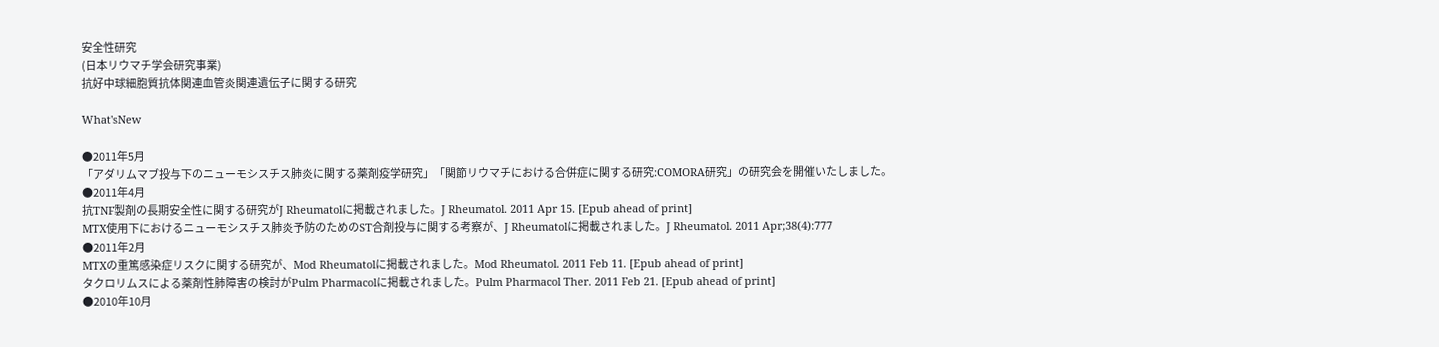安全性研究
(日本リウマチ学会研究事業)
抗好中球細胞質抗体関連血管炎関連遺伝子に関する研究

What'sNew

●2011年5月
「アダリムマブ投与下のニューモシスチス肺炎に関する薬剤疫学研究」「関節リウマチにおける合併症に関する研究:COMORA研究」の研究会を開催いたしました。
●2011年4月
抗TNF製剤の長期安全性に関する研究がJ Rheumatolに掲載されました。J Rheumatol. 2011 Apr 15. [Epub ahead of print]
MTX使用下におけるニューモシスチス肺炎予防のためのST合剤投与に関する考察が、J Rheumatolに掲載されました。J Rheumatol. 2011 Apr;38(4):777
●2011年2月
MTXの重篤感染症リスクに関する研究が、Mod Rheumatolに掲載されました。Mod Rheumatol. 2011 Feb 11. [Epub ahead of print]
タクロリムスによる薬剤性肺障害の検討がPulm Pharmacolに掲載されました。Pulm Pharmacol Ther. 2011 Feb 21. [Epub ahead of print]
●2010年10月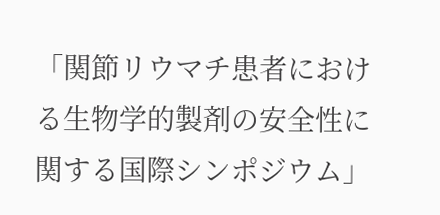「関節リウマチ患者における生物学的製剤の安全性に関する国際シンポジウム」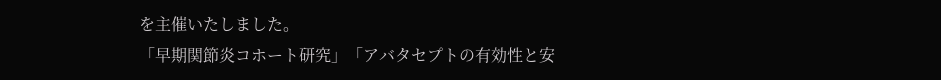を主催いたしました。
「早期関節炎コホート研究」「アバタセプトの有効性と安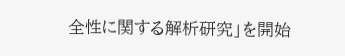全性に関する解析研究」を開始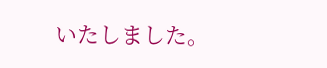いたしました。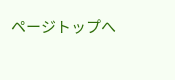ページトップへ